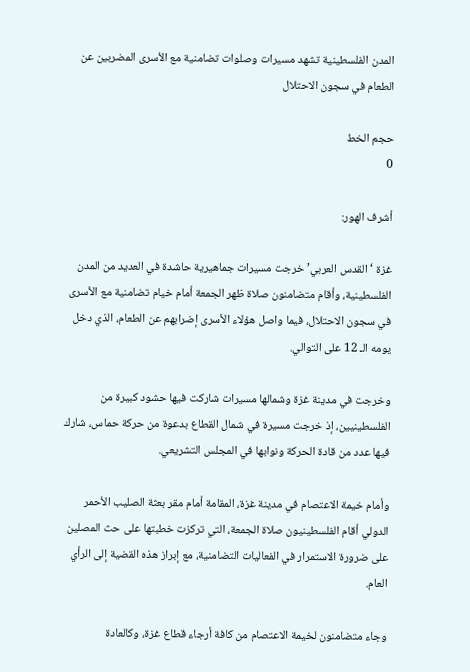المدن الفلسطينية تشهد مسيرات وصلوات تضامنية مع الأسرى المضربين عن الطعام في سجون الاحتلال

حجم الخط
0

أشرف الهور:

غزة ‘القدس العربي’ خرجت مسيرات جماهيرية حاشدة في العديد من المدن الفلسطينية، وأقام متضامنون صلاة ظهر الجمعة أمام خيام تضامنية مع الأسرى في سجون الاحتلال، فيما واصل هؤلاء الأسرى إضرابهم عن الطعام، الذي دخل يومه الـ 12 على التوالي.

وخرجت في مدينة غزة وشمالها مسيرات شاركت فيها حشود كبيرة من الفلسطينيين، إذ خرجت مسيرة في شمال القطاع بدعوة من حركة حماس، شارك فيها عدد من قادة الحركة ونوابها في المجلس التشريعي.

وأمام خيمة الاعتصام في مدينة غزة، المقامة أمام مقر بعثة الصليب الأحمر الدولي أقام الفلسطينيون صلاة الجمعة، التي تركزت خطبتها على حث المصلين على ضرورة الاستمرار في الفعاليات التضامنية، مع إبراز هذه القضية إلى الرأي العام.

وجاء متضامنون لخيمة الاعتصام من كافة أرجاء قطاع غزة، وكالعادة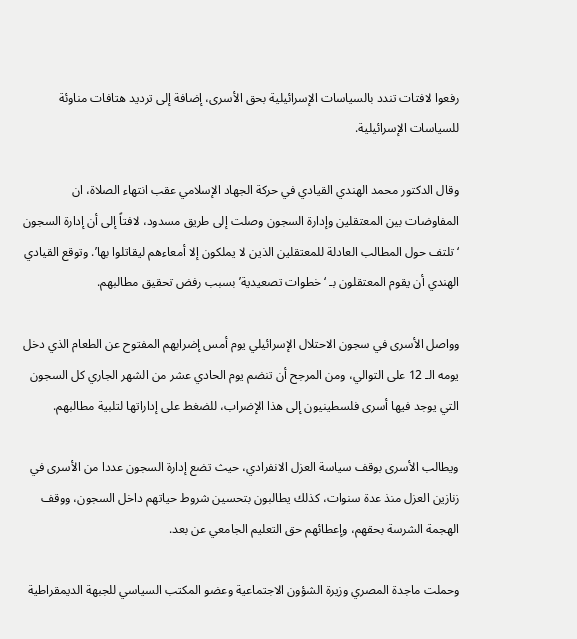رفعوا لافتات تندد بالسياسات الإسرائيلية بحق الأسرى، إضافة إلى ترديد هتافات مناوئة للسياسات الإسرائيلية.

وقال الدكتور محمد الهندي القيادي في حركة الجهاد الإسلامي عقب انتهاء الصلاة، ان المفاوضات بين المعتقلين وإدارة السجون وصلت إلى طريق مسدود، لافتاً إلى أن إدارة السجون ‘تلتف حول المطالب العادلة للمعتقلين الذين لا يملكون إلا أمعاءهم ليقاتلوا بها’. وتوقع القيادي الهندي أن يقوم المعتقلون بـ ‘خطوات تصعيدية’ بسبب رفض تحقيق مطالبهم.

وواصل الأسرى في سجون الاحتلال الإسرائيلي يوم أمس إضرابهم المفتوح عن الطعام الذي دخل يومه الـ 12 على التوالي، ومن المرجح أن تنضم يوم الحادي عشر من الشهر الجاري كل السجون التي يوجد فيها أسرى فلسطينيون إلى هذا الإضراب، للضغط على إداراتها لتلبية مطالبهم.

ويطالب الأسرى بوقف سياسة العزل الانفرادي، حيث تضع إدارة السجون عددا من الأسرى في زنازين العزل منذ عدة سنوات، كذلك يطالبون بتحسين شروط حياتهم داخل السجون، ووقف الهجمة الشرسة بحقهم، وإعطائهم حق التعليم الجامعي عن بعد.

وحملت ماجدة المصري وزيرة الشؤون الاجتماعية وعضو المكتب السياسي للجبهة الديمقراطية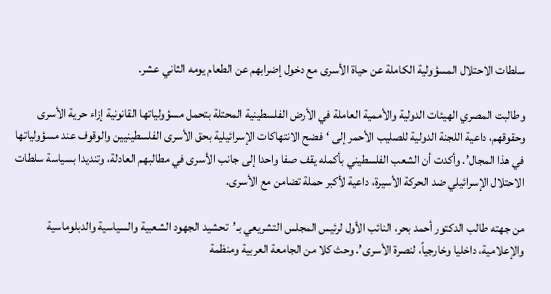سلطات الاحتلال المسؤولية الكاملة عن حياة الأسرى مع دخول إضرابهم عن الطعام يومه الثاني عشر.

وطالبت المصري الهيئات الدولية والأممية العاملة في الأرض الفلسطينية المحتلة بتحمل مسؤولياتها القانونية إزاء حرية الأسرى وحقوقهم، داعية اللجنة الدولية للصليب الأحمر إلى ‘فضح الانتهاكات الإسرائيلية بحق الأسرى الفلسطينيين والوقوف عند مسؤولياتها في هذا المجال’. وأكدت أن الشعب الفلسطيني بأكمله يقف صفا واحدا إلى جانب الأسرى في مطالبهم العادلة، وتنديدا بسياسة سلطات الاحتلال الإسرائيلي ضد الحركة الأسيرة، داعية لأكبر حملة تضامن مع الأسرى.

من جهته طالب الدكتور أحمد بحر، النائب الأول لرئيس المجلس التشريعي بـ’تحشيد الجهود الشعبية والسياسية والدبلوماسية والإعلامية، داخليا وخارجياً، لنصرة الأسرى’. وحث كلا من الجامعة العربية ومنظمة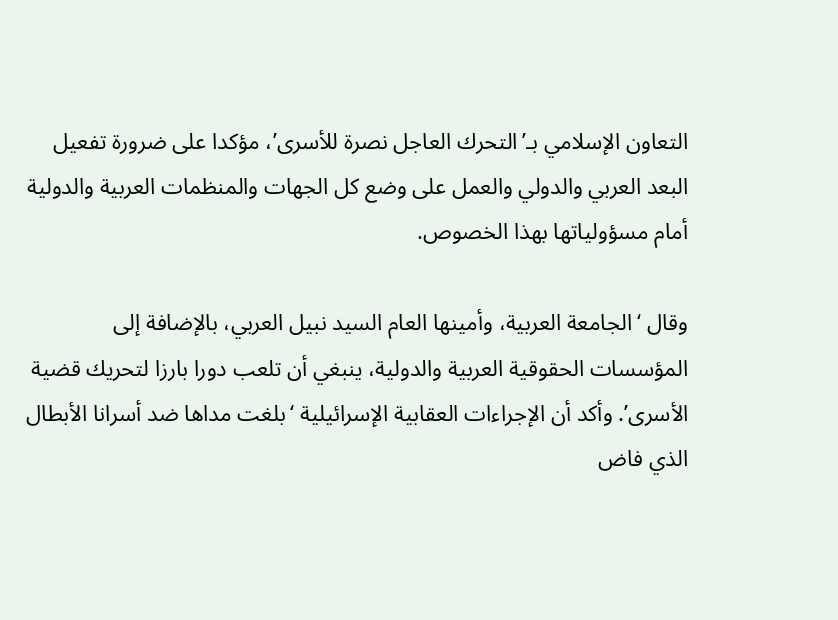التعاون الإسلامي بـ’التحرك العاجل نصرة للأسرى’، مؤكدا على ضرورة تفعيل البعد العربي والدولي والعمل على وضع كل الجهات والمنظمات العربية والدولية أمام مسؤولياتها بهذا الخصوص.

وقال ‘الجامعة العربية، وأمينها العام السيد نبيل العربي، بالإضافة إلى المؤسسات الحقوقية العربية والدولية، ينبغي أن تلعب دورا بارزا لتحريك قضية الأسرى’. وأكد أن الإجراءات العقابية الإسرائيلية ‘بلغت مداها ضد أسرانا الأبطال الذي فاض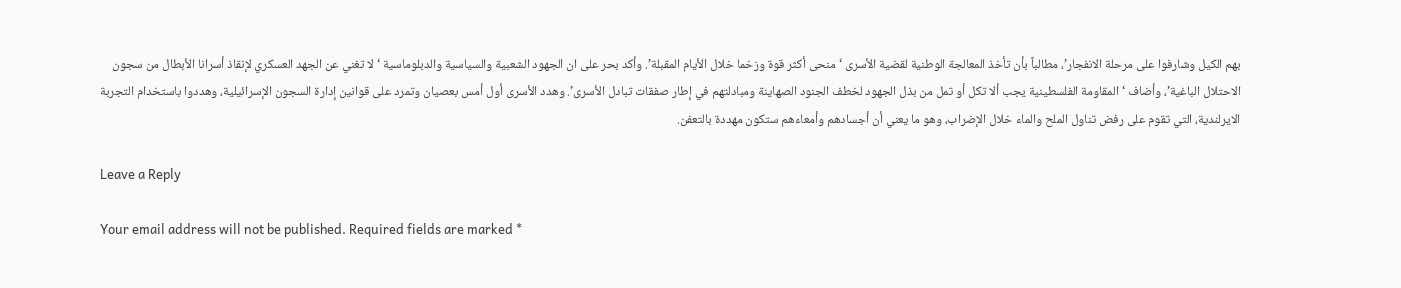بهم الكيل وشارفوا على مرحلة الانفجار’، مطالباً بأن تأخذ المعالجة الوطنية لقضية الأسرى ‘منحى أكثر قوة وزخما خلال الأيام المقبلة’. وأكد بحر على ان الجهود الشعبية والسياسية والدبلوماسية ‘لا تغني عن الجهد العسكري لإنقاذ أسرانا الأبطال من سجون الاحتلال الباغية’، وأضاف ‘المقاومة الفلسطينية يجب ألا تكل أو تمل من بذل الجهود لخطف الجنود الصهاينة ومبادلتهم في إطار صفقات تبادل الأسرى’. وهدد الأسرى أول أمس بعصيان وتمرد على قوانين إدارة السجون الإسرائيلية، وهددوا باستخدام التجربة الايرلندية، التي تقوم على رفض تناول الملح والماء خلال الإضراب، وهو ما يعني أن أجسادهم وأمعاءهم ستكون مهددة بالتعفن.

Leave a Reply

Your email address will not be published. Required fields are marked *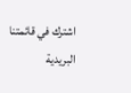اشترك في قائمتنا البريدية